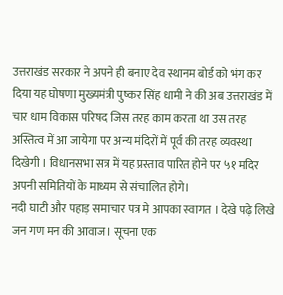उत्तराखंड सरकार ने अपने ही बनाए देव स्थानम बोर्ड को भंग कर दिया यह घोषणा मुख्यमंत्री पुष्कर सिंह धामी ने की अब उत्तराखंड में चार धाम विकास परिषद जिस तरह काम करता था उस तरह अस्तित्व में आ जायेगा पर अन्य मंदिरों में पूर्व की तरह व्यवस्था दिखेगी । विधानसभा सत्र में यह प्रस्ताव पारित होने पर ५१ मदिर अपनी समितियों के माध्यम से संचालित होगे।
नदी घाटी और पहाड़ समाचार पत्र मे आपका स्वागत । देखे पढ़े लिखे जन गण मन की आवाज। सूचना एक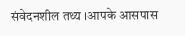संवेदनशील तथ्य ।आपके आसपास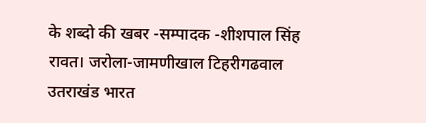के शब्दो की खबर -सम्पादक -शीशपाल सिंह रावत। जरोला-जामणीखाल टिहरीगढवाल उतराखंड भारत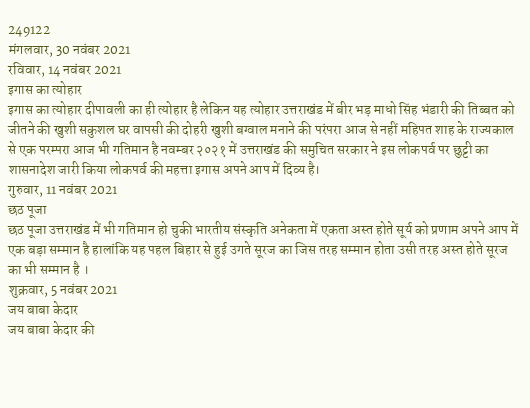249122
मंगलवार, 30 नवंबर 2021
रविवार, 14 नवंबर 2021
इगास का त्योहार
इगास का त्योहार दीपावली का ही त्योहार है लेकिन यह त्योहार उत्तराखंड में बीर भड़ माधो सिंह भंडारी की तिब्बत को जीतने की खुशी सकुशल घर वापसी की दोहरी खुशी बग्वाल मनाने की परंपरा आज से नहीं महिपत शाह के राज्यकाल से एक परम्परा आज भी गतिमान है नवम्बर २०२१ में उत्तराखंड की समुचित सरकार ने इस लोकपर्व पर छुट्टी का शासनादेश जारी किया लोकपर्व की महत्ता इगास अपने आप में दिव्य है।
गुरुवार, 11 नवंबर 2021
छठ पूजा
छठ पूजा उत्तराखंड में भी गतिमान हो चुकी भारतीय संस्कृति अनेकता में एकता अस्त होते सूर्य को प्रणाम अपने आप में एक बड़ा सम्मान है हालांकि यह पहल बिहार से हुई उगते सूरज का जिस तरह सम्मान होता उसी तरह अस्त होते सूरज का भी सम्मान है ।
शुक्रवार, 5 नवंबर 2021
जय बाबा केदार
जय बाबा केदार की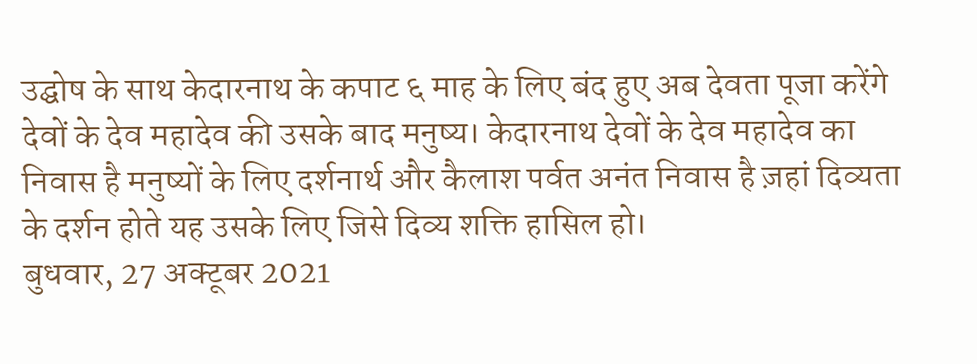उद्घोष के साथ केदारनाथ के कपाट ६ माह के लिए बंद हुए अब देवता पूजा करेंगे देवों के देव महादेव की उसके बाद मनुष्य। केदारनाथ देवों के देव महादेव का निवास है मनुष्यों के लिए दर्शनार्थ और कैलाश पर्वत अनंत निवास है ज़हां दिव्यता के दर्शन होते यह उसके लिए जिसे दिव्य शक्ति हासिल हो।
बुधवार, 27 अक्टूबर 2021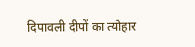दिपावली दीपों का त्योहार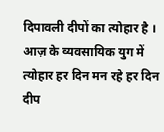दिपावली दीपों का त्योहार है । आज़ के व्यवसायिक युग में त्योहार हर दिन मन रहे हर दिन दीप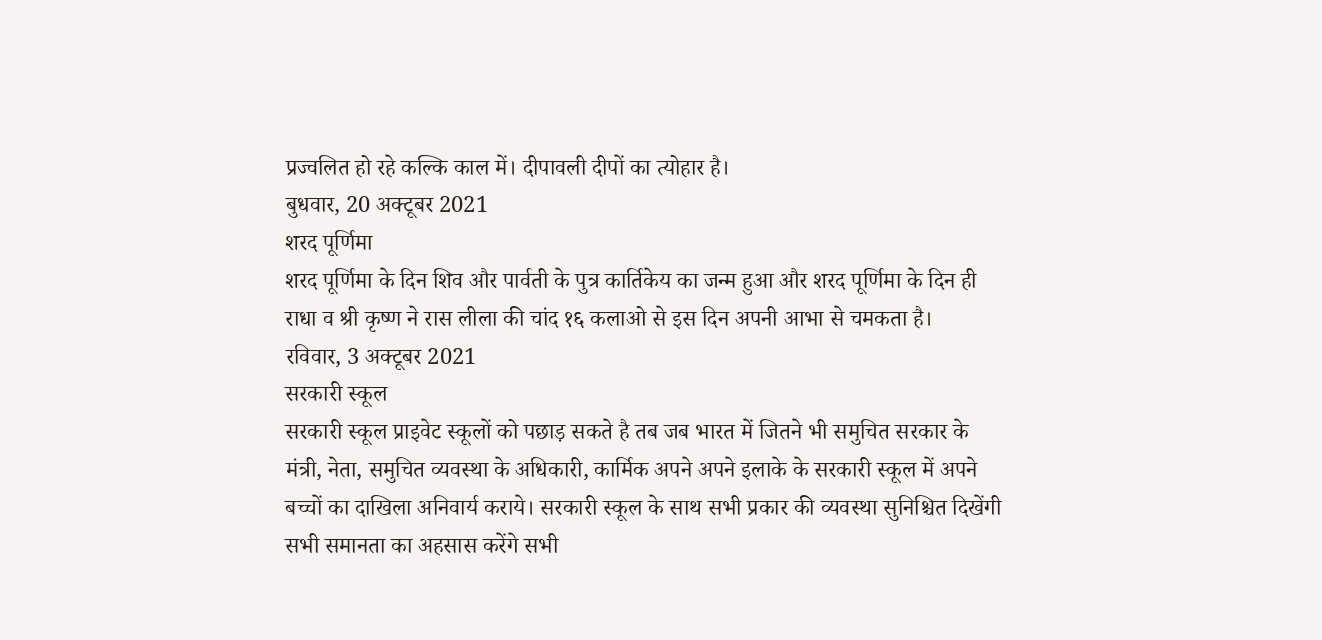प्रज्वलित हो रहे कल्कि काल में। दीपावली दीपों का त्योहार है।
बुधवार, 20 अक्टूबर 2021
शरद पूर्णिमा
शरद पूर्णिमा के दिन शिव और पार्वती के पुत्र कार्तिकेय का जन्म हुआ और शरद पूर्णिमा के दिन ही राधा व श्री कृष्ण ने रास लीला की चांद १६ कलाओ से इस दिन अपनी आभा से चमकता है।
रविवार, 3 अक्टूबर 2021
सरकारी स्कूल
सरकारी स्कूल प्राइवेट स्कूलों को पछाड़ सकते है तब जब भारत में जितने भी समुचित सरकार के मंत्री, नेता, समुचित व्यवस्था के अधिकारी, कार्मिक अपने अपने इलाके के सरकारी स्कूल में अपने बच्चों का दाखिला अनिवार्य कराये। सरकारी स्कूल के साथ सभी प्रकार की व्यवस्था सुनिश्चित दिखेंगी सभी समानता का अहसास करेंगे सभी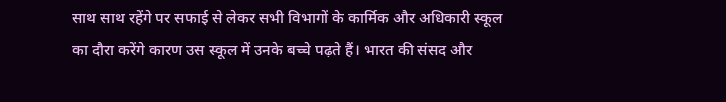साथ साथ रहेंगे पर सफाई से लेकर सभी विभागों के कार्मिक और अधिकारी स्कूल का दौरा करेंगे कारण उस स्कूल में उनके बच्चे पढ़ते हैं। भारत की संसद और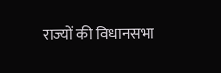राज्यों की विधानसभा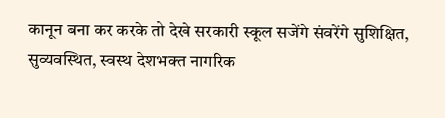कानून बना कर करके तो देखे सरकारी स्कूल सजेंगे संवरेंगे सुशिक्षित, सुव्यवस्थित, स्वस्थ देशभक्त नागरिक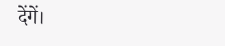देंगें।